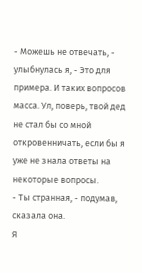- Можешь не отвечать, - улыбнулась я, - Это для примера. И таких вопросов масса. Ул, поверь, твой дед не стал бы со мной откровенничать, если бы я уже не знала ответы на некоторые вопросы.
- Ты странная, - подумав, сказала она.
Я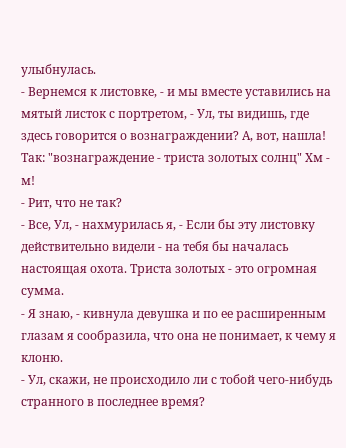улыбнулась.
- Вернемся к листовке, - и мы вместе уставились на мятый листок с портретом, - Ул, ты видишь, где здесь говорится о вознаграждении? А, вот, нашла! Так: "вознаграждение - триста золотых солнц" Хм - м!
- Рит, что не так?
- Все, Ул, - нахмурилась я, - Если бы эту листовку действительно видели - на тебя бы началась настоящая охота. Триста золотых - это огромная сумма.
- Я знаю, - кивнула девушка и по ее расширенным глазам я сообразила, что она не понимает, к чему я клоню.
- Ул, скажи, не происходило ли с тобой чего‑нибудь странного в последнее время?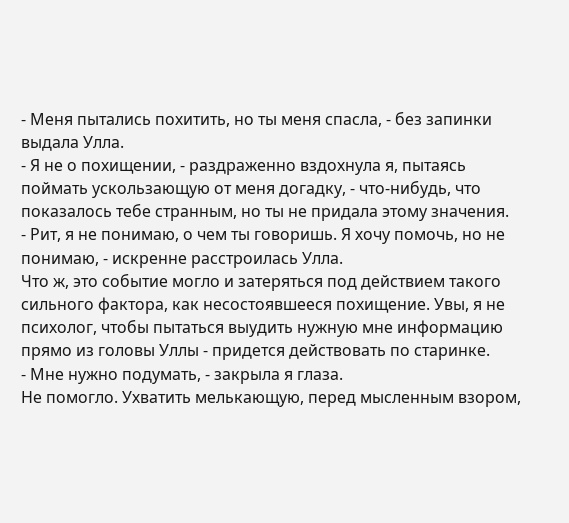- Меня пытались похитить, но ты меня спасла, - без запинки выдала Улла.
- Я не о похищении, - раздраженно вздохнула я, пытаясь поймать ускользающую от меня догадку, - что‑нибудь, что показалось тебе странным, но ты не придала этому значения.
- Рит, я не понимаю, о чем ты говоришь. Я хочу помочь, но не понимаю, - искренне расстроилась Улла.
Что ж, это событие могло и затеряться под действием такого сильного фактора, как несостоявшееся похищение. Увы, я не психолог, чтобы пытаться выудить нужную мне информацию прямо из головы Уллы - придется действовать по старинке.
- Мне нужно подумать, - закрыла я глаза.
Не помогло. Ухватить мелькающую, перед мысленным взором,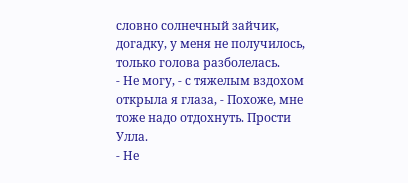словно солнечный зайчик, догадку, у меня не получилось, только голова разболелась.
- Не могу, - с тяжелым вздохом открыла я глаза, - Похоже, мне тоже надо отдохнуть. Прости Улла.
- Не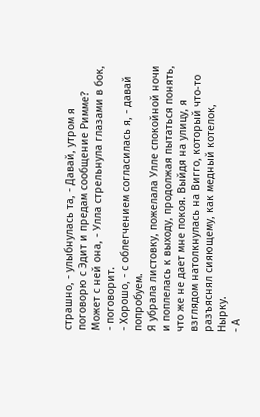страшно, - улыбнулась та, - Давай, утром я поговорю с Эдит и предам сообщение Римме? Может с ней она, - Улла стрельнула глазами в бок, - поговорит.
- Хорошо, - с облегчением согласилась я, - давай попробуем.
Я убрала листовку, пожелала Улле спокойной ночи и поплелась к выходу, продолжая пытаться понять, что же не дает мне покоя. Выйдя на улицу, я взглядом натолкнулась на Вигго, который что‑то разъяснял сияющему, как медный котелок, Нырку.
- А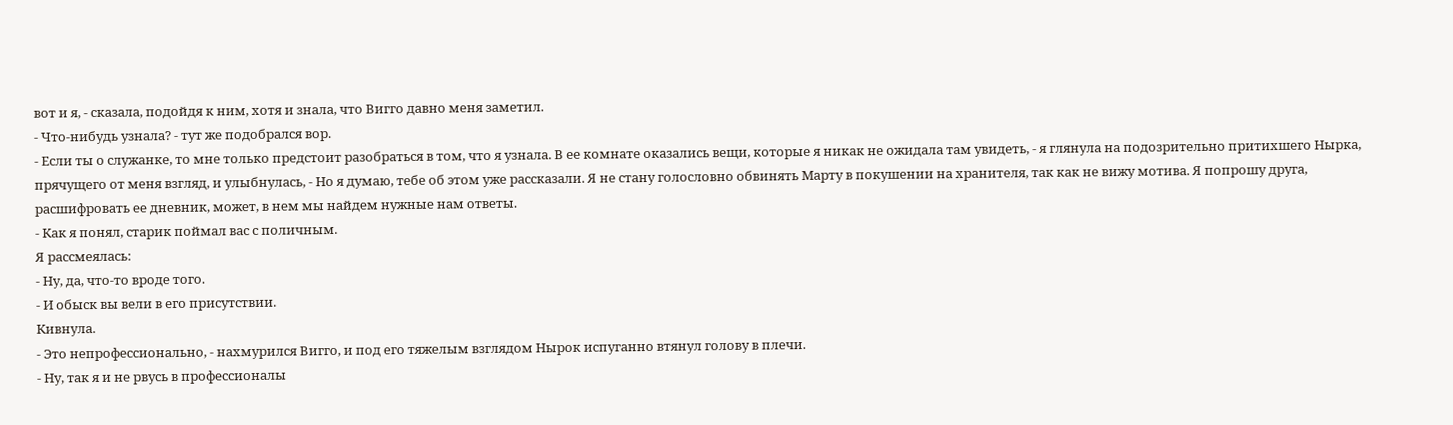вот и я, - сказала, подойдя к ним, хотя и знала, что Вигго давно меня заметил.
- Что‑нибудь узнала? - тут же подобрался вор.
- Если ты о служанке, то мне только предстоит разобраться в том, что я узнала. В ее комнате оказались вещи, которые я никак не ожидала там увидеть, - я глянула на подозрительно притихшего Нырка, прячущего от меня взгляд, и улыбнулась, - Но я думаю, тебе об этом уже рассказали. Я не стану голословно обвинять Марту в покушении на хранителя, так как не вижу мотива. Я попрошу друга, расшифровать ее дневник, может, в нем мы найдем нужные нам ответы.
- Как я понял, старик поймал вас с поличным.
Я рассмеялась:
- Ну, да, что‑то вроде того.
- И обыск вы вели в его присутствии.
Кивнула.
- Это непрофессионально, - нахмурился Вигго, и под его тяжелым взглядом Нырок испуганно втянул голову в плечи.
- Ну, так я и не рвусь в профессионалы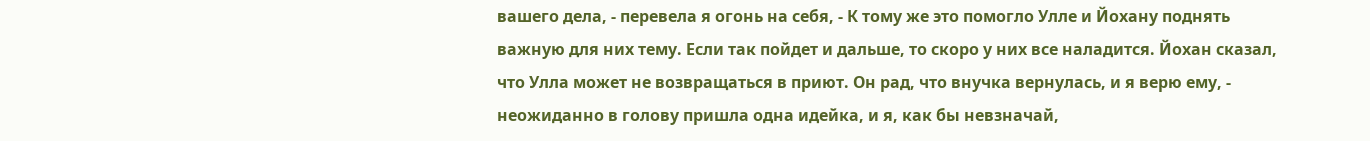вашего дела, - перевела я огонь на себя, - К тому же это помогло Улле и Йохану поднять важную для них тему. Если так пойдет и дальше, то скоро у них все наладится. Йохан сказал, что Улла может не возвращаться в приют. Он рад, что внучка вернулась, и я верю ему, - неожиданно в голову пришла одна идейка, и я, как бы невзначай,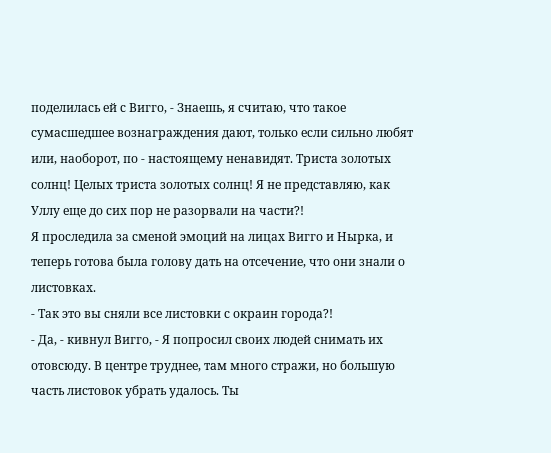поделилась ей с Вигго, - Знаешь, я считаю, что такое сумасшедшее вознаграждения дают, только если сильно любят или, наоборот, по - настоящему ненавидят. Триста золотых солнц! Целых триста золотых солнц! Я не представляю, как Уллу еще до сих пор не разорвали на части?!
Я проследила за сменой эмоций на лицах Вигго и Нырка, и теперь готова была голову дать на отсечение, что они знали о листовках.
- Так это вы сняли все листовки с окраин города?!
- Да, - кивнул Вигго, - Я попросил своих людей снимать их отовсюду. В центре труднее, там много стражи, но большую часть листовок убрать удалось. Ты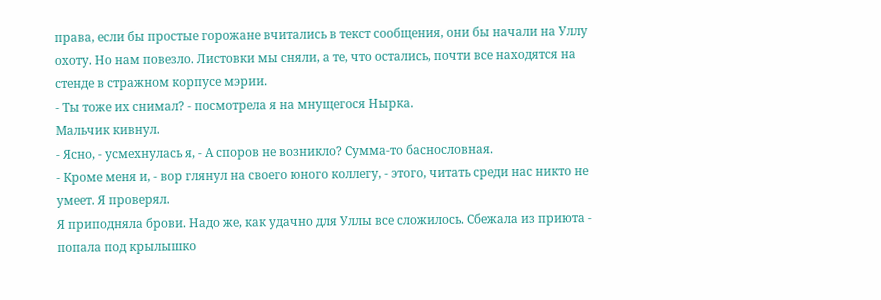права, если бы простые горожане вчитались в текст сообщения, они бы начали на Уллу охоту. Но нам повезло. Листовки мы сняли, а те, что остались, почти все находятся на стенде в стражном корпусе мэрии.
- Ты тоже их снимал? - посмотрела я на мнущегося Нырка.
Мальчик кивнул.
- Ясно, - усмехнулась я, - А споров не возникло? Сумма‑то баснословная.
- Кроме меня и, - вор глянул на своего юного коллегу, - этого, читать среди нас никто не умеет. Я проверял.
Я приподняла брови. Надо же, как удачно для Уллы все сложилось. Сбежала из приюта - попала под крылышко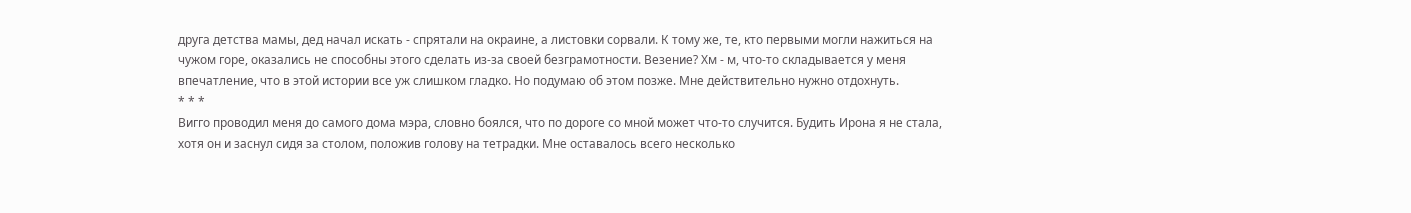друга детства мамы, дед начал искать - спрятали на окраине, а листовки сорвали. К тому же, те, кто первыми могли нажиться на чужом горе, оказались не способны этого сделать из‑за своей безграмотности. Везение? Хм - м, что‑то складывается у меня впечатление, что в этой истории все уж слишком гладко. Но подумаю об этом позже. Мне действительно нужно отдохнуть.
* * *
Вигго проводил меня до самого дома мэра, словно боялся, что по дороге со мной может что‑то случится. Будить Ирона я не стала, хотя он и заснул сидя за столом, положив голову на тетрадки. Мне оставалось всего несколько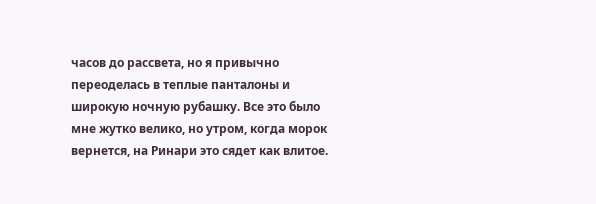часов до рассвета, но я привычно переоделась в теплые панталоны и широкую ночную рубашку. Все это было мне жутко велико, но утром, когда морок вернется, на Ринари это сядет как влитое.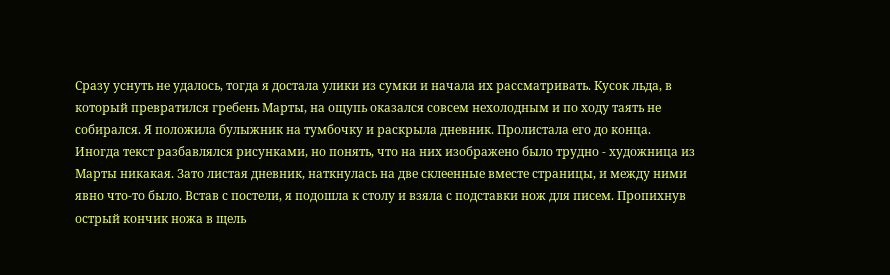Сразу уснуть не удалось, тогда я достала улики из сумки и начала их рассматривать. Кусок льда, в который превратился гребень Марты, на ощупь оказался совсем нехолодным и по ходу таять не собирался. Я положила булыжник на тумбочку и раскрыла дневник. Пролистала его до конца. Иногда текст разбавлялся рисунками, но понять, что на них изображено было трудно - художница из Марты никакая. Зато листая дневник, наткнулась на две склеенные вместе страницы, и между ними явно что‑то было. Встав с постели, я подошла к столу и взяла с подставки нож для писем. Пропихнув острый кончик ножа в щель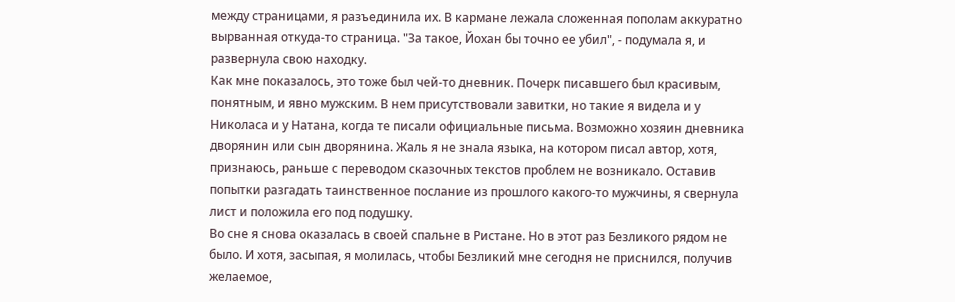между страницами, я разъединила их. В кармане лежала сложенная пополам аккуратно вырванная откуда‑то страница. "За такое, Йохан бы точно ее убил", - подумала я, и развернула свою находку.
Как мне показалось, это тоже был чей‑то дневник. Почерк писавшего был красивым, понятным, и явно мужским. В нем присутствовали завитки, но такие я видела и у Николаса и у Натана, когда те писали официальные письма. Возможно хозяин дневника дворянин или сын дворянина. Жаль я не знала языка, на котором писал автор, хотя, признаюсь, раньше с переводом сказочных текстов проблем не возникало. Оставив попытки разгадать таинственное послание из прошлого какого‑то мужчины, я свернула лист и положила его под подушку.
Во сне я снова оказалась в своей спальне в Ристане. Но в этот раз Безликого рядом не было. И хотя, засыпая, я молилась, чтобы Безликий мне сегодня не приснился, получив желаемое,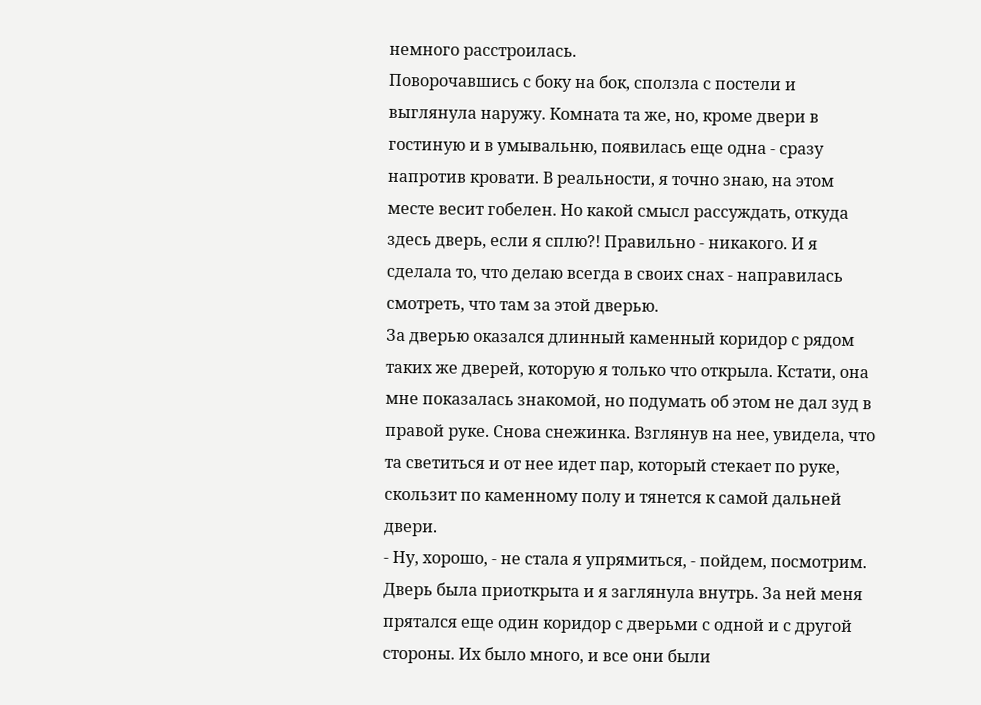немного расстроилась.
Поворочавшись с боку на бок, сползла с постели и выглянула наружу. Комната та же, но, кроме двери в гостиную и в умывальню, появилась еще одна - сразу напротив кровати. В реальности, я точно знаю, на этом месте весит гобелен. Но какой смысл рассуждать, откуда здесь дверь, если я сплю?! Правильно - никакого. И я сделала то, что делаю всегда в своих снах - направилась смотреть, что там за этой дверью.
За дверью оказался длинный каменный коридор с рядом таких же дверей, которую я только что открыла. Кстати, она мне показалась знакомой, но подумать об этом не дал зуд в правой руке. Снова снежинка. Взглянув на нее, увидела, что та светиться и от нее идет пар, который стекает по руке, скользит по каменному полу и тянется к самой дальней двери.
- Ну, хорошо, - не стала я упрямиться, - пойдем, посмотрим.
Дверь была приоткрыта и я заглянула внутрь. За ней меня прятался еще один коридор с дверьми с одной и с другой стороны. Их было много, и все они были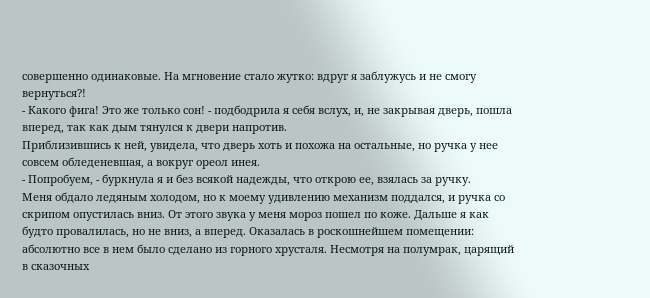совершенно одинаковые. На мгновение стало жутко: вдруг я заблужусь и не смогу вернуться?!
- Какого фига! Это же только сон! - подбодрила я себя вслух, и, не закрывая дверь, пошла вперед, так как дым тянулся к двери напротив.
Приблизившись к ней, увидела, что дверь хоть и похожа на остальные, но ручка у нее совсем обледеневшая, а вокруг ореол инея.
- Попробуем, - буркнула я и без всякой надежды, что открою ее, взялась за ручку.
Меня обдало ледяным холодом, но к моему удивлению механизм поддался, и ручка со скрипом опустилась вниз. От этого звука у меня мороз пошел по коже. Дальше я как будто провалилась, но не вниз, а вперед. Оказалась в роскошнейшем помещении: абсолютно все в нем было сделано из горного хрусталя. Несмотря на полумрак, царящий в сказочных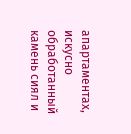апартаментах, искусно обработанный камень сиял и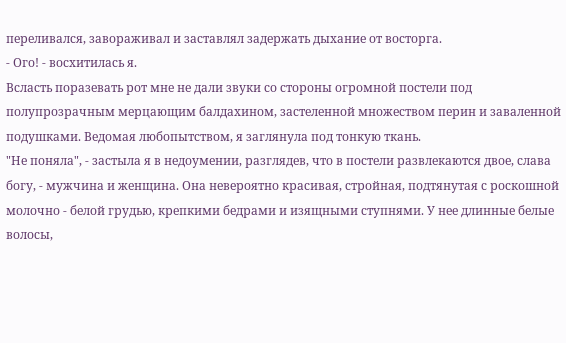переливался, завораживал и заставлял задержать дыхание от восторга.
- Ого! - восхитилась я.
Всласть поразевать рот мне не дали звуки со стороны огромной постели под полупрозрачным мерцающим балдахином, застеленной множеством перин и заваленной подушками. Ведомая любопытством, я заглянула под тонкую ткань.
"Не поняла", - застыла я в недоумении, разглядев, что в постели развлекаются двое, слава богу, - мужчина и женщина. Она невероятно красивая, стройная, подтянутая с роскошной молочно - белой грудью, крепкими бедрами и изящными ступнями. У нее длинные белые волосы,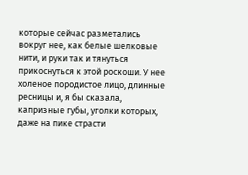которые сейчас разметались вокруг нее, как белые шелковые нити, и руки так и тянуться прикоснуться к этой роскоши. У нее холеное породистое лицо, длинные ресницы и, я бы сказала, капризные губы, уголки которых, даже на пике страсти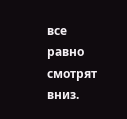все равно смотрят вниз.